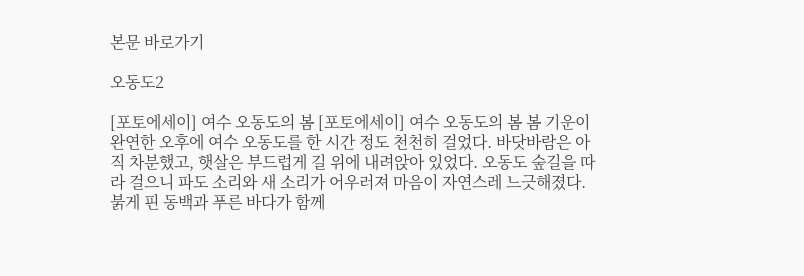본문 바로가기

오동도2

[포토에세이] 여수 오동도의 봄 [포토에세이] 여수 오동도의 봄 봄 기운이 완연한 오후에 여수 오동도를 한 시간 정도 천천히 걸었다. 바닷바람은 아직 차분했고, 햇살은 부드럽게 길 위에 내려앉아 있었다. 오동도 숲길을 따라 걸으니 파도 소리와 새 소리가 어우러져 마음이 자연스레 느긋해졌다. 붉게 핀 동백과 푸른 바다가 함께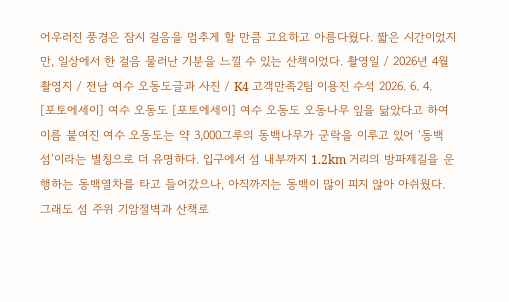어우러진 풍경은 잠시 걸음을 멈추게 할 만큼 고요하고 아름다웠다. 짧은 시간이었지만, 일상에서 한 걸음 물러난 기분을 느낄 수 있는 산책이었다. 촬영일 / 2026년 4월촬영지 / 전남 여수 오동도글과 사진 / K4 고객만족2팀 이용진 수석 2026. 6. 4.
[포토에세이] 여수 오동도 [포토에세이] 여수 오동도 오동나무 잎을 닮았다고 하여 이름 붙여진 여수 오동도는 약 3,000그루의 동백나무가 군락을 이루고 있어 ‘동백섬’이라는 별칭으로 더 유명하다. 입구에서 섬 내부까지 1.2km 거리의 방파제길을 운행하는 동백열차를 타고 들어갔으나, 아직까지는 동백이 많이 피지 않아 아쉬웠다. 그래도 섬 주위 기암절벽과 산책로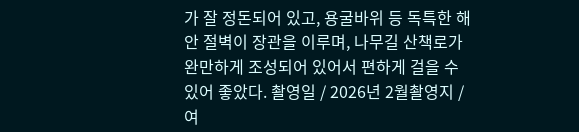가 잘 정돈되어 있고, 용굴바위 등 독특한 해안 절벽이 장관을 이루며, 나무길 산책로가 완만하게 조성되어 있어서 편하게 걸을 수 있어 좋았다. 촬영일 / 2026년 2월촬영지 / 여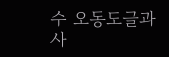수 오동도글과 사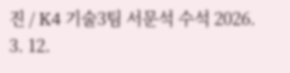진 / K4 기술3팀 서문석 수석 2026. 3. 12.